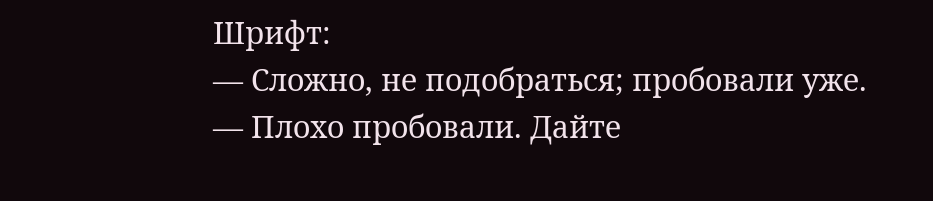Шрифт:
— Сложно, не подобраться; пробовали уже.
— Плохо пробовали. Дайте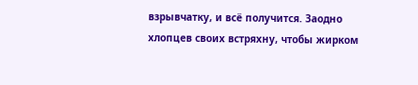взрывчатку, и всё получится. Заодно хлопцев своих встряхну, чтобы жирком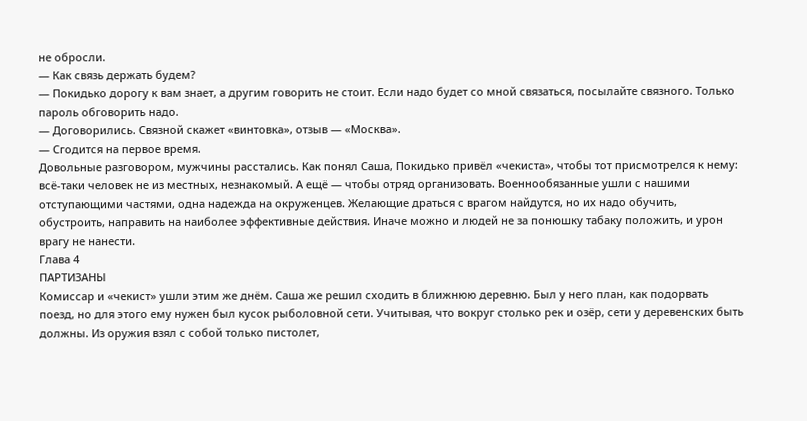не обросли.
— Как связь держать будем?
— Покидько дорогу к вам знает, а другим говорить не стоит. Если надо будет со мной связаться, посылайте связного. Только пароль обговорить надо.
— Договорились. Связной скажет «винтовка», отзыв — «Москва».
— Сгодится на первое время.
Довольные разговором, мужчины расстались. Как понял Саша, Покидько привёл «чекиста», чтобы тот присмотрелся к нему: всё-таки человек не из местных, незнакомый. А ещё — чтобы отряд организовать. Военнообязанные ушли с нашими отступающими частями, одна надежда на окруженцев. Желающие драться с врагом найдутся, но их надо обучить, обустроить, направить на наиболее эффективные действия. Иначе можно и людей не за понюшку табаку положить, и урон врагу не нанести.
Глава 4
ПАРТИЗАНЫ
Комиссар и «чекист» ушли этим же днём. Саша же решил сходить в ближнюю деревню. Был у него план, как подорвать поезд, но для этого ему нужен был кусок рыболовной сети. Учитывая, что вокруг столько рек и озёр, сети у деревенских быть должны. Из оружия взял с собой только пистолет,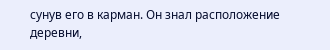сунув его в карман. Он знал расположение деревни,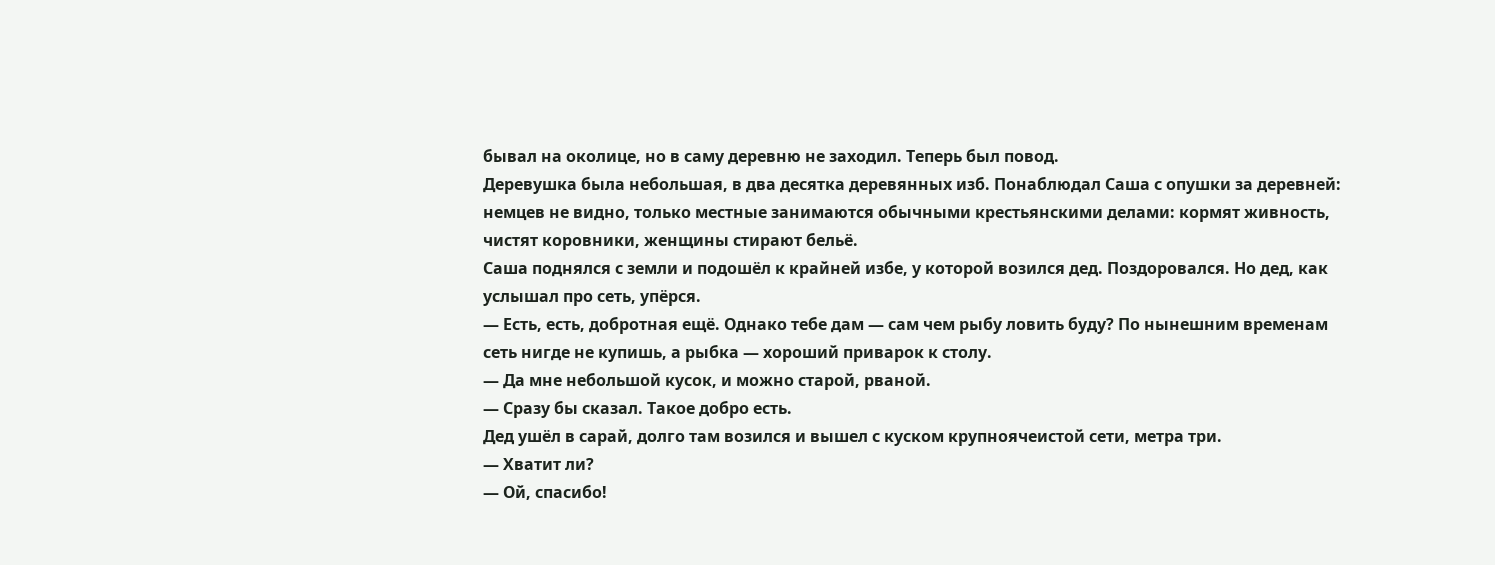бывал на околице, но в саму деревню не заходил. Теперь был повод.
Деревушка была небольшая, в два десятка деревянных изб. Понаблюдал Саша с опушки за деревней: немцев не видно, только местные занимаются обычными крестьянскими делами: кормят живность, чистят коровники, женщины стирают бельё.
Саша поднялся с земли и подошёл к крайней избе, у которой возился дед. Поздоровался. Но дед, как услышал про сеть, упёрся.
— Есть, есть, добротная ещё. Однако тебе дам — сам чем рыбу ловить буду? По нынешним временам сеть нигде не купишь, а рыбка — хороший приварок к столу.
— Да мне небольшой кусок, и можно старой, рваной.
— Сразу бы сказал. Такое добро есть.
Дед ушёл в сарай, долго там возился и вышел с куском крупноячеистой сети, метра три.
— Хватит ли?
— Ой, спасибо!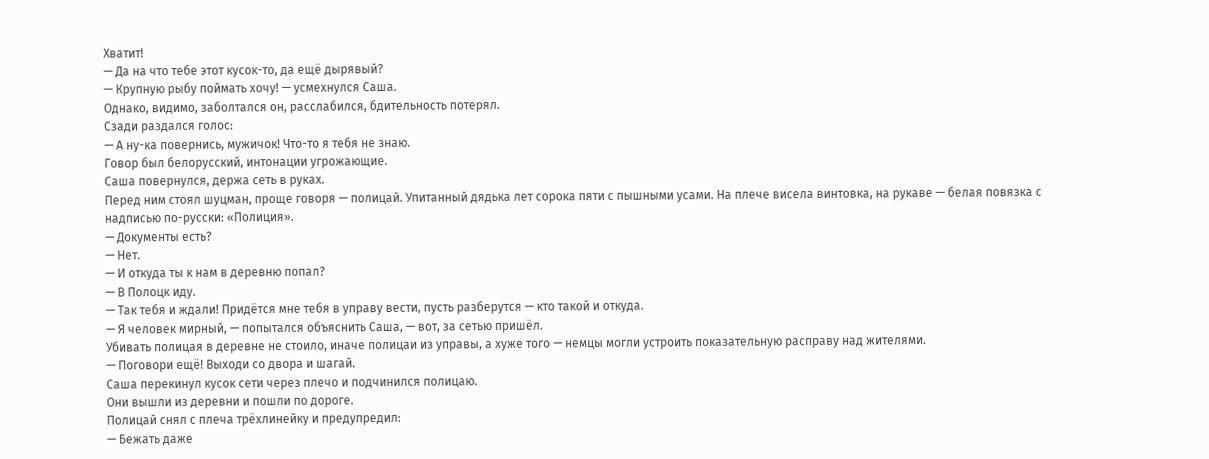Хватит!
— Да на что тебе этот кусок-то, да ещё дырявый?
— Крупную рыбу поймать хочу! — усмехнулся Саша.
Однако, видимо, заболтался он, расслабился, бдительность потерял.
Сзади раздался голос:
— А ну-ка повернись, мужичок! Что-то я тебя не знаю.
Говор был белорусский, интонации угрожающие.
Саша повернулся, держа сеть в руках.
Перед ним стоял шуцман, проще говоря — полицай. Упитанный дядька лет сорока пяти с пышными усами. На плече висела винтовка, на рукаве — белая повязка с надписью по-русски: «Полиция».
— Документы есть?
— Нет.
— И откуда ты к нам в деревню попал?
— В Полоцк иду.
— Так тебя и ждали! Придётся мне тебя в управу вести, пусть разберутся — кто такой и откуда.
— Я человек мирный, — попытался объяснить Саша, — вот, за сетью пришёл.
Убивать полицая в деревне не стоило, иначе полицаи из управы, а хуже того — немцы могли устроить показательную расправу над жителями.
— Поговори ещё! Выходи со двора и шагай.
Саша перекинул кусок сети через плечо и подчинился полицаю.
Они вышли из деревни и пошли по дороге.
Полицай снял с плеча трёхлинейку и предупредил:
— Бежать даже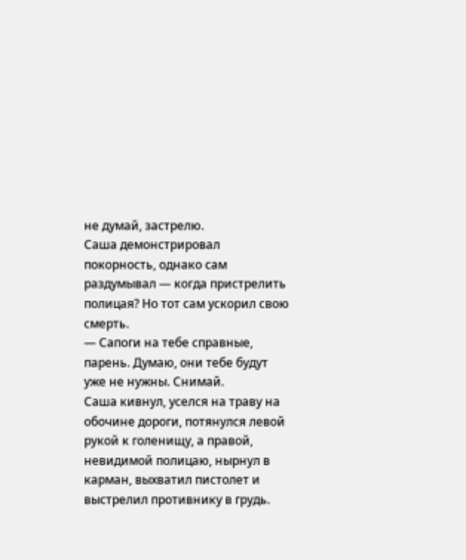не думай, застрелю.
Саша демонстрировал покорность, однако сам раздумывал — когда пристрелить полицая? Но тот сам ускорил свою смерть.
— Сапоги на тебе справные, парень. Думаю, они тебе будут уже не нужны. Снимай.
Саша кивнул, уселся на траву на обочине дороги, потянулся левой рукой к голенищу, а правой, невидимой полицаю, нырнул в карман, выхватил пистолет и выстрелил противнику в грудь.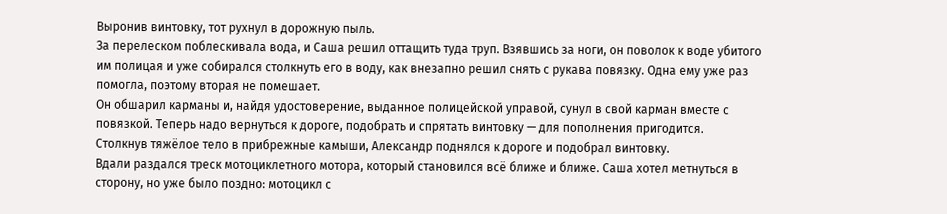Выронив винтовку, тот рухнул в дорожную пыль.
За перелеском поблескивала вода, и Саша решил оттащить туда труп. Взявшись за ноги, он поволок к воде убитого им полицая и уже собирался столкнуть его в воду, как внезапно решил снять с рукава повязку. Одна ему уже раз помогла, поэтому вторая не помешает.
Он обшарил карманы и, найдя удостоверение, выданное полицейской управой, сунул в свой карман вместе с повязкой. Теперь надо вернуться к дороге, подобрать и спрятать винтовку — для пополнения пригодится.
Столкнув тяжёлое тело в прибрежные камыши, Александр поднялся к дороге и подобрал винтовку.
Вдали раздался треск мотоциклетного мотора, который становился всё ближе и ближе. Саша хотел метнуться в сторону, но уже было поздно: мотоцикл с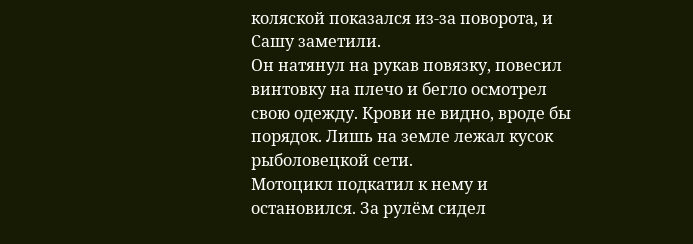коляской показался из-за поворота, и Сашу заметили.
Он натянул на рукав повязку, повесил винтовку на плечо и бегло осмотрел свою одежду. Крови не видно, вроде бы порядок. Лишь на земле лежал кусок рыболовецкой сети.
Мотоцикл подкатил к нему и остановился. За рулём сидел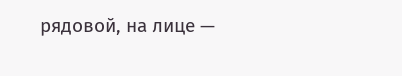рядовой, на лице —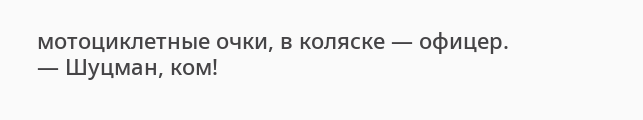мотоциклетные очки, в коляске — офицер.
— Шуцман, ком!